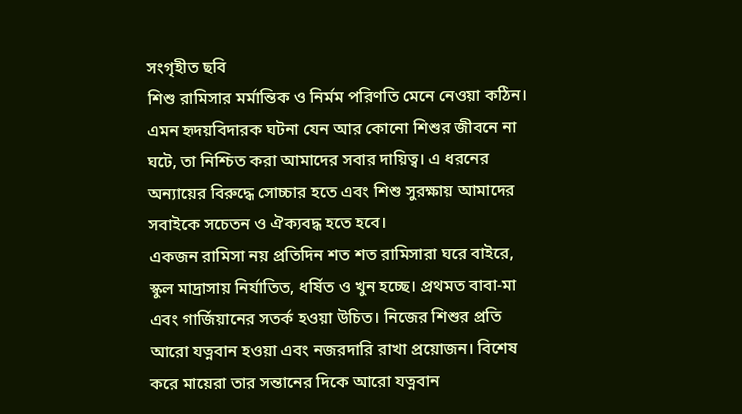সংগৃহীত ছবি
শিশু রামিসার মর্মান্তিক ও নির্মম পরিণতি মেনে নেওয়া কঠিন। এমন হৃদয়বিদারক ঘটনা যেন আর কোনো শিশুর জীবনে না ঘটে, তা নিশ্চিত করা আমাদের সবার দায়িত্ব। এ ধরনের অন্যায়ের বিরুদ্ধে সোচ্চার হতে এবং শিশু সুরক্ষায় আমাদের সবাইকে সচেতন ও ঐক্যবদ্ধ হতে হবে।
একজন রামিসা নয় প্রতিদিন শত শত রামিসারা ঘরে বাইরে, স্কুল মাদ্রাসায় নির্যাতিত, ধর্ষিত ও খুন হচ্ছে। প্রথমত বাবা-মা এবং গার্জিয়ানের সতর্ক হওয়া উচিত। নিজের শিশুর প্রতি আরো যত্নবান হওয়া এবং নজরদারি রাখা প্রয়োজন। বিশেষ করে মায়েরা তার সন্তানের দিকে আরো যত্নবান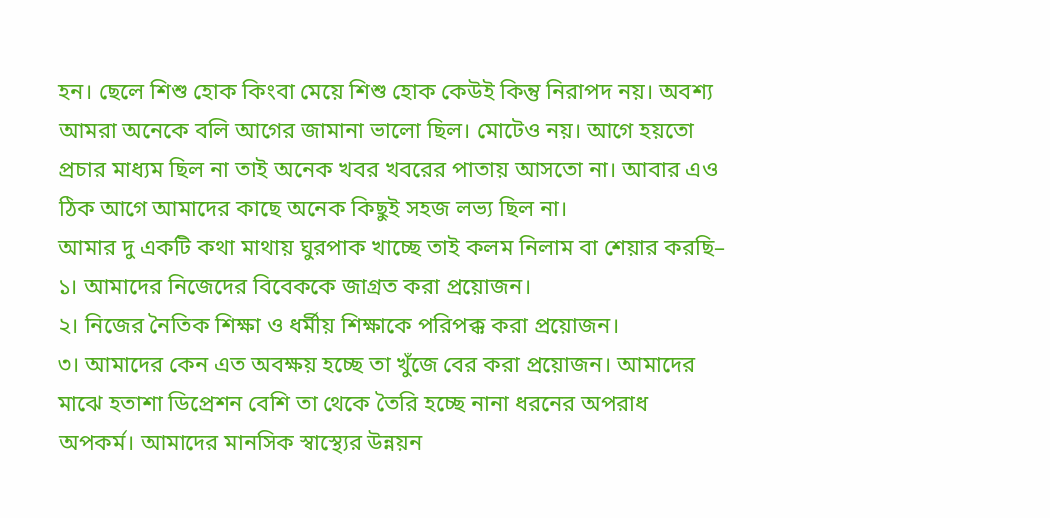হন। ছেলে শিশু হোক কিংবা মেয়ে শিশু হোক কেউই কিন্তু নিরাপদ নয়। অবশ্য আমরা অনেকে বলি আগের জামানা ভালো ছিল। মোটেও নয়। আগে হয়তো প্রচার মাধ্যম ছিল না তাই অনেক খবর খবরের পাতায় আসতো না। আবার এও ঠিক আগে আমাদের কাছে অনেক কিছুই সহজ লভ্য ছিল না।
আমার দু একটি কথা মাথায় ঘুরপাক খাচ্ছে তাই কলম নিলাম বা শেয়ার করছি–
১। আমাদের নিজেদের বিবেককে জাগ্রত করা প্রয়োজন।
২। নিজের নৈতিক শিক্ষা ও ধর্মীয় শিক্ষাকে পরিপক্ক করা প্রয়োজন।
৩। আমাদের কেন এত অবক্ষয় হচ্ছে তা খুঁজে বের করা প্রয়োজন। আমাদের মাঝে হতাশা ডিপ্রেশন বেশি তা থেকে তৈরি হচ্ছে নানা ধরনের অপরাধ অপকর্ম। আমাদের মানসিক স্বাস্থ্যের উন্নয়ন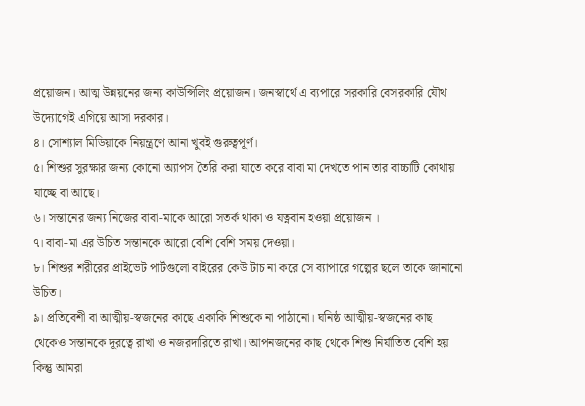প্রয়োজন। আত্ম উন্নয়নের জন্য কাউন্সিলিং প্রয়োজন। জনস্বার্থে এ ব্যপারে সরকারি বেসরকারি যৌথ উদ্যোগেই এগিয়ে আসা দরকার।
৪। সোশ্যাল মিডিয়াকে নিয়ন্ত্রণে আনা খুবই গুরুত্বপূর্ণ।
৫। শিশুর সুরক্ষার জন্য কোনো অ্যাপস তৈরি করা যাতে করে বাবা মা দেখতে পান তার বাচ্চাটি কোথায় যাচ্ছে বা আছে।
৬। সন্তানের জন্য নিজের বাবা-মাকে আরো সতর্ক থাকা ও যত্নবান হওয়া প্রয়োজন ।
৭। বাবা-মা এর উচিত সন্তানকে আরো বেশি বেশি সময় দেওয়া।
৮। শিশুর শরীরের প্রাইভেট পার্টগুলো বাইরের কেউ টাচ না করে সে ব্যাপারে গল্পের ছলে তাকে জানানো উচিত।
৯। প্রতিবেশী বা আত্মীয়-স্বজনের কাছে একাকি শিশুকে না পাঠানো। ঘনিষ্ঠ আত্মীয়-স্বজনের কাছ থেকেও সন্তানকে দূরত্বে রাখা ও নজরদারিতে রাখা। আপনজনের কাছ থেকে শিশু নির্যাতিত বেশি হয় কিন্তু আমরা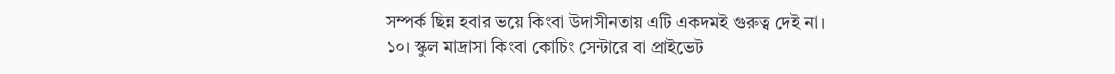সম্পর্ক ছিন্ন হবার ভয়ে কিংবা উদাসীনতায় এটি একদমই গুরুত্ব দেই না।
১০। স্কুল মাদ্রাসা কিংবা কোচিং সেন্টারে বা প্রাইভেট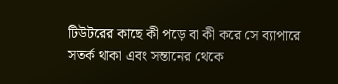টিউটরের কাছে কী পড়ে বা কী করে সে ব্যাপারে সতর্ক থাকা এবং সন্তানের থেকে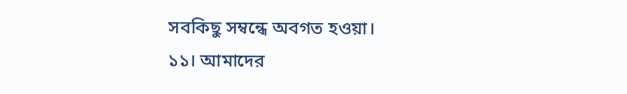সবকিছু সম্বন্ধে অবগত হওয়া।
১১। আমাদের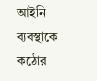আইনি ব্যবস্থাকে কঠোর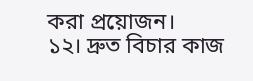করা প্রয়োজন।
১২। দ্রুত বিচার কাজ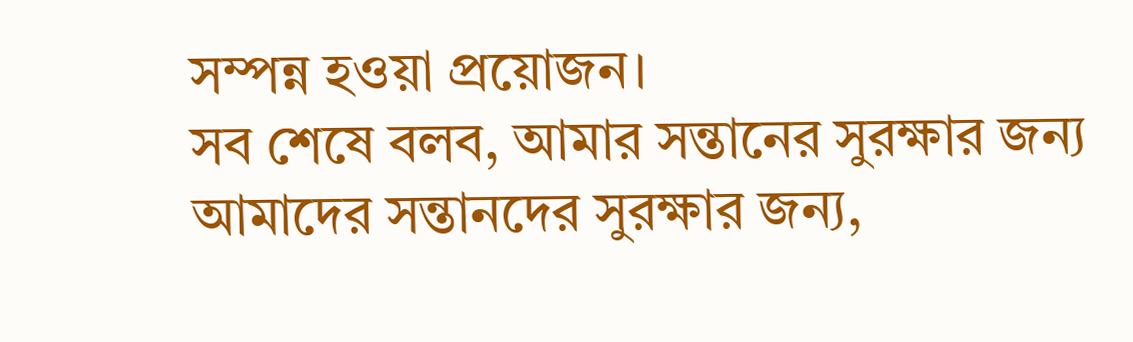সম্পন্ন হওয়া প্রয়োজন।
সব শেষে বলব, আমার সন্তানের সুরক্ষার জন্য আমাদের সন্তানদের সুরক্ষার জন্য,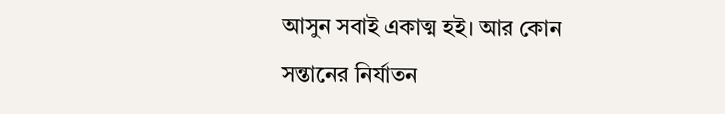আসুন সবাই একাত্ম হই। আর কোন সন্তানের নির্যাতন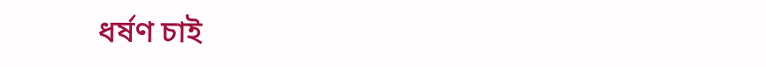ধর্ষণ চাই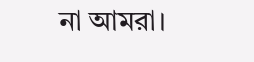না আমরা।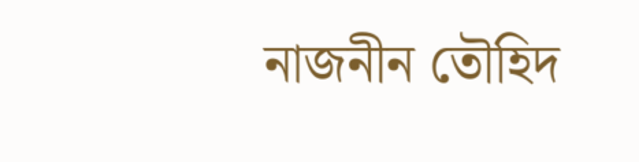নাজনীন তৌহিদ